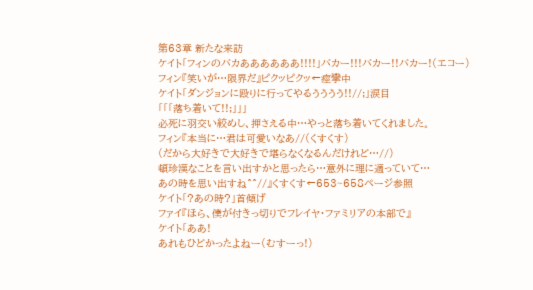第63章 新たな来訪
ケイト「フィンのバカああああああ!!!!」バカー!!!バカー!!バカー!(エコー)
フィン『笑いが…限界だ』ピクッピクッ←痙攣中
ケイト「ダンジョンに殴りに行ってやるうううう!!//;」涙目
「「「落ち着いて!!;」」」
必死に羽交い絞めし、押さえる中…やっと落ち着いてくれました。
フィン『本当に…君は可愛いなあ//(くすくす)
(だから大好きで大好きで堪らなくなるんだけれど…//)
頓珍漢なことを言い出すかと思ったら…意外に理に適っていて…
あの時を思い出すね^^//』くすくす←653~658ページ参照
ケイト「?あの時?」首傾げ
ファイ『ほら、僕が付きっ切りでフレイヤ・ファミリアの本部で』
ケイト「ああ!
あれもひどかったよねー(むすーっ!)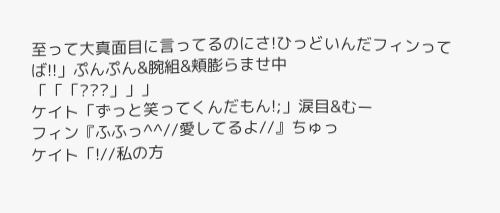至って大真面目に言ってるのにさ!ひっどいんだフィンってば!!」ぷんぷん&腕組&頬膨らませ中
「「「???」」」
ケイト「ずっと笑ってくんだもん!;」涙目&むー
フィン『ふふっ^^//愛してるよ//』ちゅっ
ケイト「!//私の方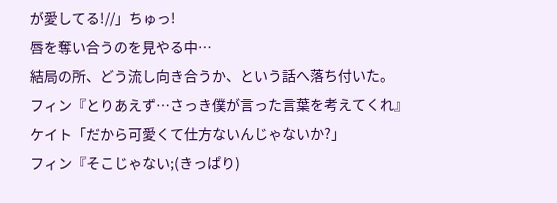が愛してる!//」ちゅっ!
唇を奪い合うのを見やる中…
結局の所、どう流し向き合うか、という話へ落ち付いた。
フィン『とりあえず…さっき僕が言った言葉を考えてくれ』
ケイト「だから可愛くて仕方ないんじゃないか?」
フィン『そこじゃない;(きっぱり)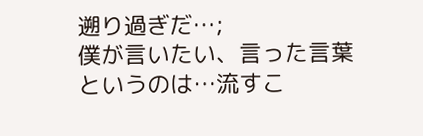遡り過ぎだ…;
僕が言いたい、言った言葉というのは…流すこ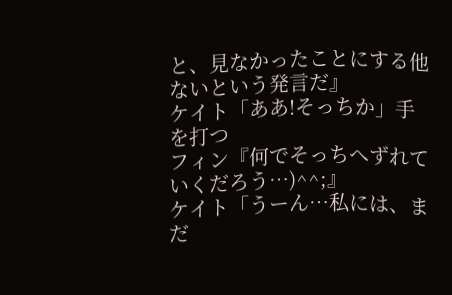と、見なかったことにする他ないという発言だ』
ケイト「ああ!そっちか」手を打つ
フィン『何でそっちへずれていくだろう…)^^;』
ケイト「うーん…私には、まだ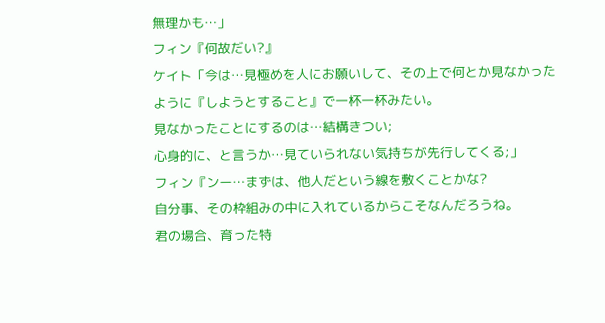無理かも…」
フィン『何故だい?』
ケイト「今は…見極めを人にお願いして、その上で何とか見なかったように『しようとすること』で一杯一杯みたい。
見なかったことにするのは…結構きつい;
心身的に、と言うか…見ていられない気持ちが先行してくる;」
フィン『ンー…まずは、他人だという線を敷くことかな?
自分事、その枠組みの中に入れているからこそなんだろうね。
君の場合、育った特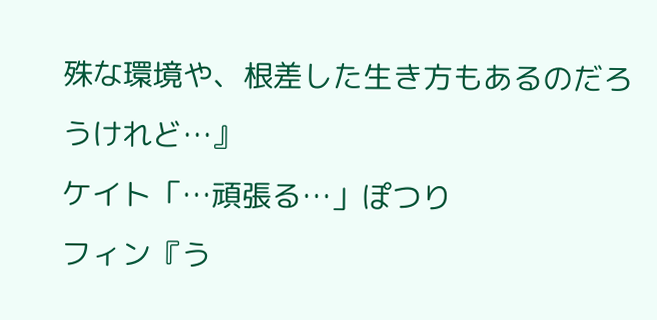殊な環境や、根差した生き方もあるのだろうけれど…』
ケイト「…頑張る…」ぽつり
フィン『う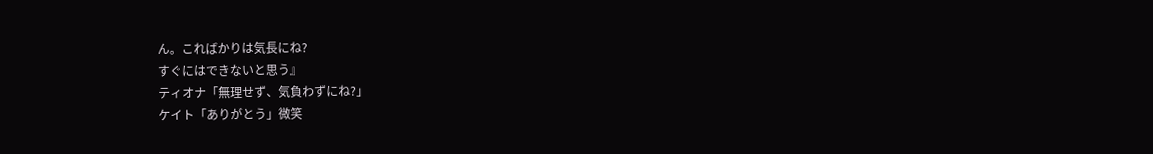ん。こればかりは気長にね?
すぐにはできないと思う』
ティオナ「無理せず、気負わずにね?」
ケイト「ありがとう」微笑